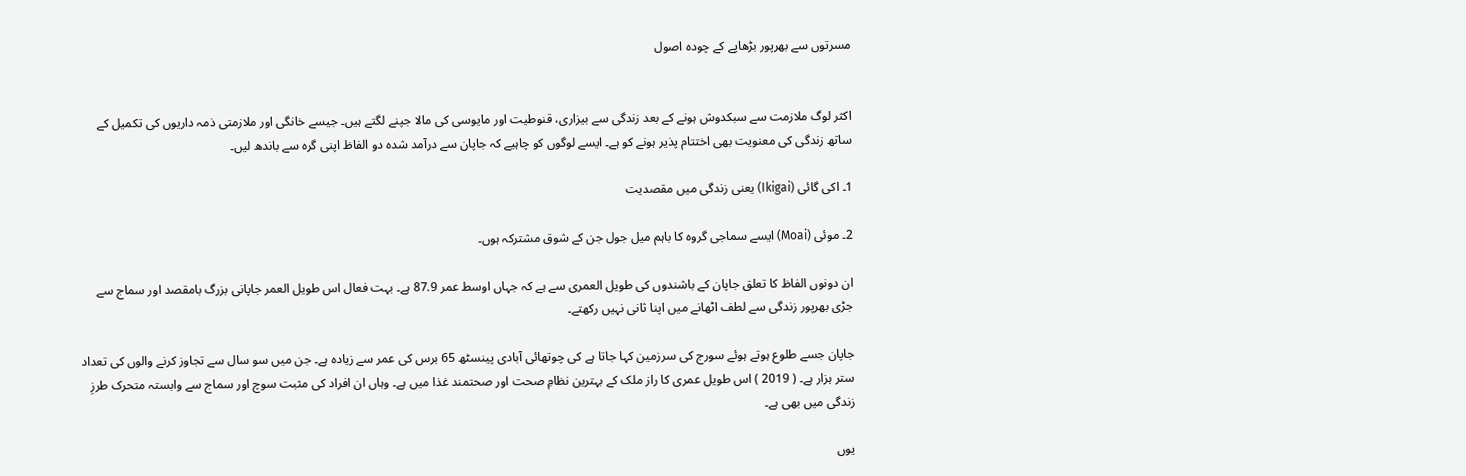مسرتوں سے بھرپور بڑھاپے کے چودہ اصول


اکثر لوگ ملازمت سے سبکدوش ہونے کے بعد زندگی سے بیزاری، قنوطیت اور مایوسی کی مالا جپنے لگتے ہیں۔ جیسے خانگی اور ملازمتی ذمہ داریوں کی تکمیل کے ساتھ زندگی کی معنویت بھی اختتام پذیر ہونے کو ہے۔ ایسے لوگوں کو چاہیے کہ جاپان سے درآمد شدہ دو الفاظ اپنی گرہ سے باندھ لیں۔

1۔ اکی گائی (Ikigai) یعنی زندگی میں مقصدیت

2۔ موئی (Moai) ایسے سماجی گروہ کا باہم میل جول جن کے شوق مشترکہ ہوں۔

ان دونوں الفاظ کا تعلق جاپان کے باشندوں کی طویل العمری سے ہے کہ جہاں اوسط عمر 87.9 ہے۔ بہت فعال اس طویل العمر جاپانی بزرگ بامقصد اور سماج سے جڑی بھرپور زندگی سے لطف اٹھانے میں اپنا ثانی نہیں رکھتے۔

جاپان جسے طلوع ہوتے ہوئے سورج کی سرزمین کہا جاتا ہے کی چوتھائی آبادی پینسٹھ 65 برس کی عمر سے زیادہ ہے۔ جن میں سو سال سے تجاوز کرنے والوں کی تعداد ستر ہزار ہے۔ ( 2019 ) اس طویل عمری کا راز ملک کے بہترین نظامِ صحت اور صحتمند غذا میں ہے۔ وہاں ان افراد کی مثبت سوچ اور سماج سے وابستہ متحرک طرزِ زندگی میں بھی ہے۔

یوں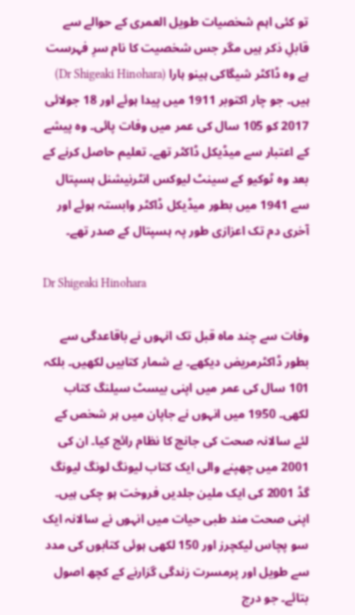تو کئی اہم شخصیات طویل العمری کے حوالے سے قابلِ ذکر ہیں مگر جس شخصیت کا نام سرِ فہرست ہے وہ ڈاکٹر شیگاکی ہینو ہارا (Dr Shigeaki Hinohara) ہیں۔ جو چار اکتوبر 1911 میں پیدا ہوئے اور 18 جولائی 2017 کو 105 سال کی عمر میں وفات پائی۔ وہ پیشے کے اعتبار سے میڈیکل ڈاکٹر تھے۔ تعلیم حاصل کرنے کے بعد وہ ٹوکیو کے سینٹ لیوکس انٹرنیشنل ہسپتال سے 1941 میں بطور میڈیکل ڈاکٹر وابستہ ہوئے اور آخری دم تک اعزازی طور پہ ہسپتال کے صدر تھے۔

Dr Shigeaki Hinohara

وفات سے چند ماہ قبل تک انہوں نے باقاعدگی سے بطور ڈاکٹرمریض دیکھے۔ بے شمار کتابیں لکھیں۔ بلکہ 101 سال کی عمر میں اپنی بیسٹ سیلنگ کتاب لکھی۔ 1950 میں انہوں نے جاپان میں ہر شخص کے لئے سالانہ صحت کی جانچ کا نظام رائج کیا۔ ان کی 2001 میں چھپنے والی ایک کتاب لیونگ لونگ لیونگ گڈ 2001 کی ایک ملین جلدیں فروخت ہو چکی ہیں۔ اپنی صحت مند طبی حیات میں انہوں نے سالانہ ایک سو پچاس لیکچرز اور 150 لکھی ہوئی کتابوں کی مدد سے طویل اور پرمسرت زندگی گزارنے کے کچھ اصول بتائے۔ جو درج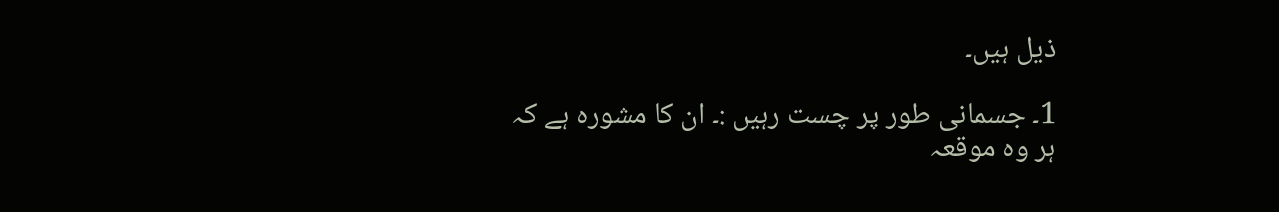ذیل ہیں۔

1۔ جسمانی طور پر چست رہیں :۔ ان کا مشورہ ہے کہ ہر وہ موقعہ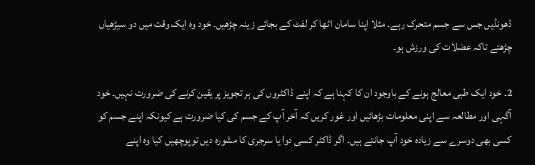ڈھونڈیں جس سے جسم متحرک رہے۔ مثلا اپنا سامان اٹھا کر لفٹ کے بجائے زینہ چڑھیں۔ خود وہ ایک وقت میں دو سیڑھیاں چڑھتے تاکہ عضلات کی ورزش ہو۔

2۔ خود ایک طبی معالج ہونے کے باوجود ان کا کہنا ہے کہ اپنے ڈاکٹروں کی ہر تجویز پر یقین کرنے کی ضرورت نہیں۔ خود آگہی اور مطالعہ سے اپنی معلومات بڑھائیں اور غور کریں کہ آخر آپ کے جسم کی کیا ضرورت ہے کیونکہ اپنے جسم کو کسی بھی دوسرے سے زیادہ خود آپ جانتے ہیں۔ اگر ڈاکٹر کسی دوا یا سرجری کا مشورہ دیں توپوچھیں کیا وہ اپنے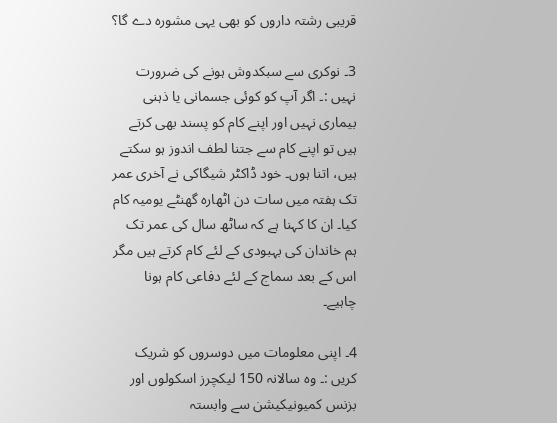قریبی رشتہ داروں کو بھی یہی مشورہ دے گا؟

3۔ نوکری سے سبکدوش ہونے کی ضرورت نہیں :۔ اگر آپ کو کوئی جسمانی یا ذہنی بیماری نہیں اور اپنے کام کو پسند بھی کرتے ہیں تو اپنے کام سے جتنا لطف اندوز ہو سکتے ہیں، اتنا ہوں۔ خود ڈاکٹر شیگاکی نے آخری عمر تک ہفتہ میں سات دن اٹھارہ گھنٹے یومیہ کام کیا۔ ان کا کہنا ہے کہ ساٹھ سال کی عمر تک ہم خاندان کی بہبودی کے لئے کام کرتے ہیں مگر اس کے بعد سماج کے لئے دفاعی کام ہونا چاہیے۔

4۔ اپنی معلومات میں دوسروں کو شریک کریں :۔ وہ سالانہ 150 لیکچرز اسکولوں اور بزنس کمیونیکیشن سے وابستہ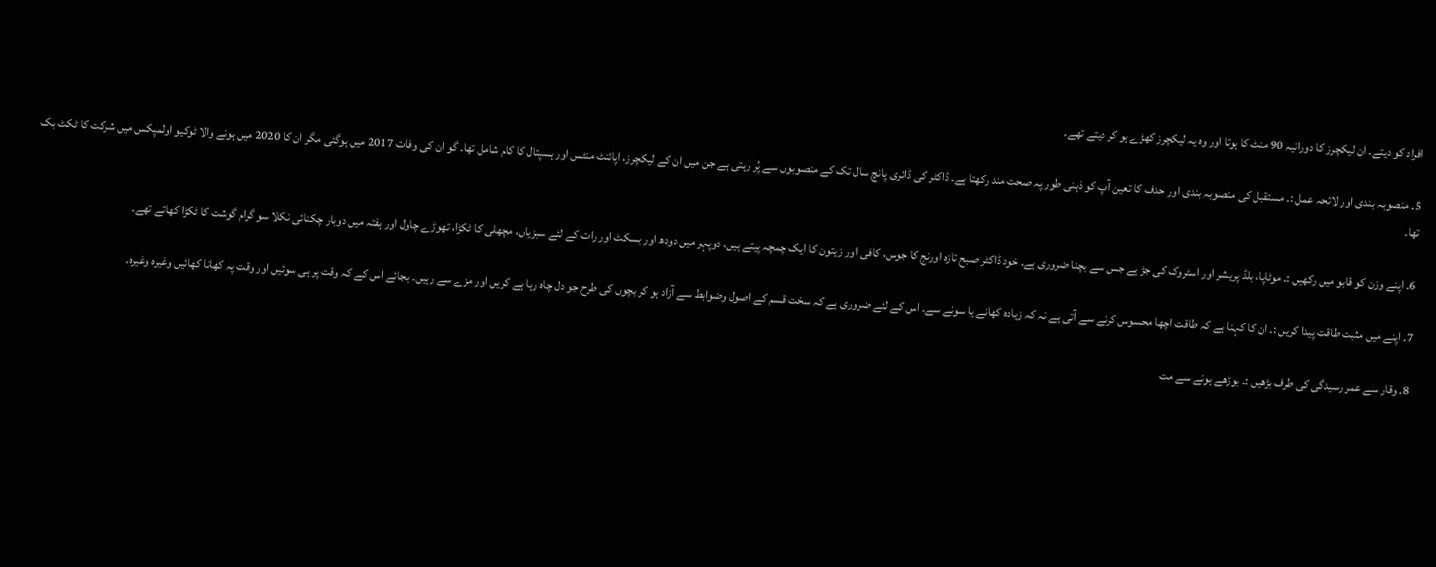افراد کو دیتے۔ ان لیکچرز کا دورانیہ 90 منٹ کا ہوتا اور وہ یہ لیکچرز کھڑے ہو کر دیتے تھے۔

5۔ منصوبہ بندی اور لائحہ عمل :۔ مستقبل کی منصوبہ بندی اور حدف کا تعین آپ کو ذہنی طور پہ صحت مند رکھتا ہے۔ ڈاکٹر کی ڈائری پانچ سال تک کے منصوبوں سے پُر رہتی ہے جن میں ان کے لیکچرز، اپائنٹ منٹس اور ہسپتال کا کام شامل تھا۔ گو ان کی وفات 2017 میں ہوگئی مگر ان کا 2020 میں ہونے والا ٹوکیو اولمپکس میں شرکت کا ٹکٹ بک تھا۔

6۔ اپنے وزن کو قابو میں رکھیں :۔ موٹاپا، بلڈ پریشر اور اسٹروک کی جڑ ہے جس سے بچنا ضروری ہے۔ خود ڈاکٹر صبح تازہ اورنج کا جوس، کافی اور زیتون کا ایک چمچہ پیتے ہیں، دوپہر میں دودھ اور بسکٹ اور رات کے لئے سبزیاں، مچھلی کا ٹکڑا، تھوڑے چاول اور ہفتہ میں دوبار چکنائی نکلا سو گرام گوشت کا ٹکڑا کھاتے تھے۔

7۔ اپنے میں مثبت طاقت پیدا کریں :۔ ان کا کہنا ہے کہ طاقت اچھا محسوس کرنے سے آتی ہے نہ کہ زیادہ کھانے یا سونے سے۔ اس کے لئے ضروری ہے کہ سخت قسم کے اصول وضوابط سے آزاد ہو کر بچوں کی طرح جو دل چاہ رہا ہے کریں اور مزے سے رہیں۔ بجائے اس کے کہ وقت پر ہی سوئیں اور وقت پہ کھانا کھائیں وغیرہ وغیرہ۔

8۔ وقار سے عمر رسیدگی کی طرف بڑھیں :۔ بوڑھے ہونے سے مت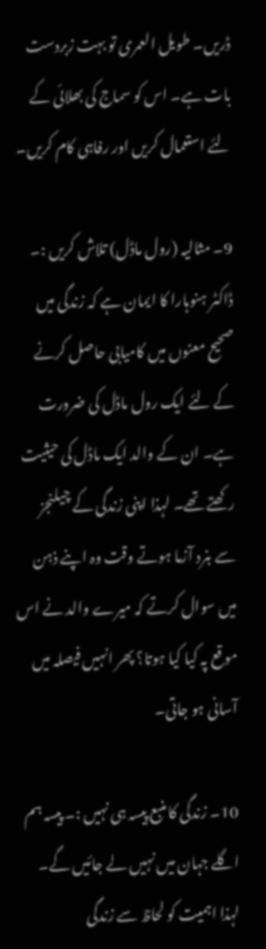ڈریں۔ طویل العمری تو بہت زبردست بات ہے۔ اس کو سماج کی بھلائی کے لئے استعمال کریں اور رفاہی کام کریں۔

9۔ مثالیہ (رول ماڈل) تلاش کریں :۔ ڈاکٹر ہنوہارا کا ایمان ہے کہ زندگی میں صحیح معنوں میں کامیابی حاصل کرنے کے لئے ایک رول ماڈل کی ضرورت ہے۔ ان کے والد ایک ماڈل کی حیثیت رکھتے تھے۔ لہذا اپنی زندگی کے چیلنجز سے بنرد آزما ہوتے وقت وہ اپنے ذہن میں سوال کرتے کہ میرے والد نے اس موقع پہ کیا کیا ہوتا؟ پھر انہیں فیصلہ میں آسانی ہو جاتی۔

10۔ زندگی کا منبع پیسہ ہی نہیں :۔ پیسہ ہم اگلے جہان میں نہیں لے جائیں گے۔ لہذا اہمیت کو لحاظ سے زندگی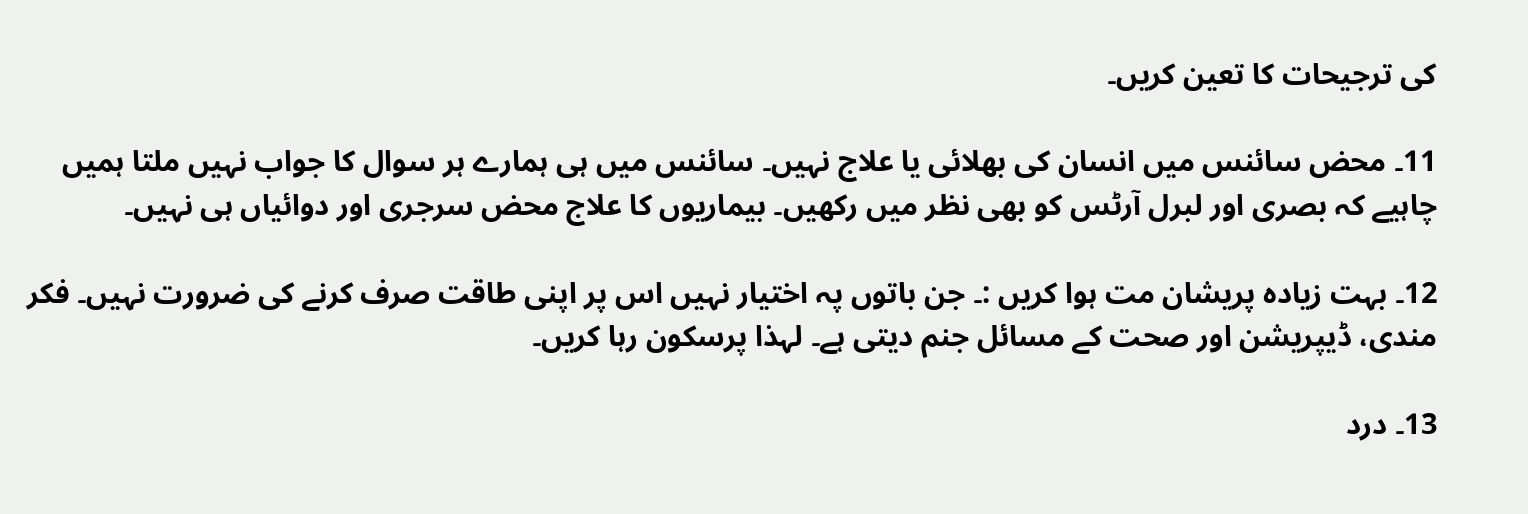کی ترجیحات کا تعین کریں۔

11۔ محض سائنس میں انسان کی بھلائی یا علاج نہیں۔ سائنس میں ہی ہمارے ہر سوال کا جواب نہیں ملتا ہمیں چاہیے کہ بصری اور لبرل آرٹس کو بھی نظر میں رکھیں۔ بیماریوں کا علاج محض سرجری اور دوائیاں ہی نہیں۔

12۔ بہت زیادہ پریشان مت ہوا کریں :۔ جن باتوں پہ اختیار نہیں اس پر اپنی طاقت صرف کرنے کی ضرورت نہیں۔ فکر مندی، ڈیپریشن اور صحت کے مسائل جنم دیتی ہے۔ لہذا پرسکون رہا کریں۔

13۔ درد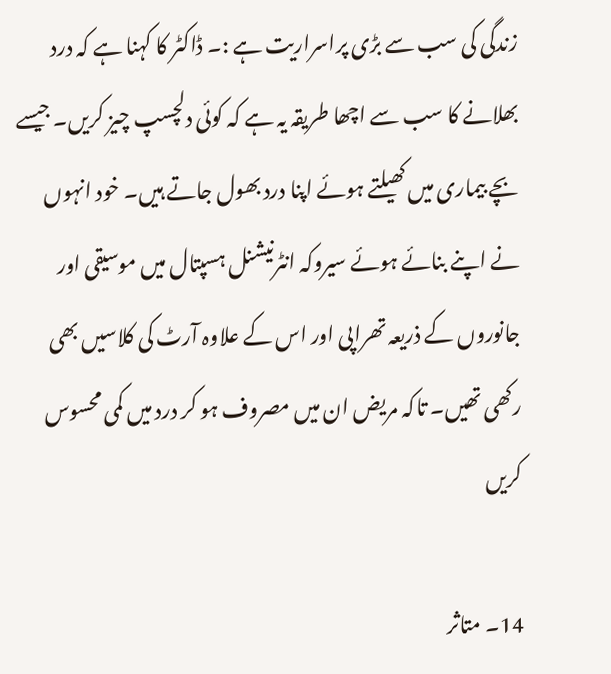زندگی کی سب سے بڑی پراسراریت ہے :۔ ڈاکٹر کا کہنا ہے کہ درد بھلانے کا سب سے اچھا طریقہ یہ ہے کہ کوئی دلچسپ چیز کریں۔ جیسے بچے بیماری میں کھیلتے ہوئے اپنا درد بھول جاتے ہیں۔ خود انہوں نے اپنے بنائے ہوئے سیروکہ انٹرنیشنل ہسپتال میں موسیقی اور جانوروں کے ذریعہ تھراپی اور اس کے علاوہ آرٹ کی کلاسیں بھی رکھی تھیں۔ تاکہ مریض ان میں مصروف ہو کر درد میں کمی محسوس کریں

14۔ متاثر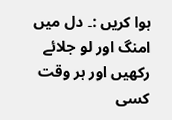ہوا کریں :۔ دل میں امنگ اور لو جلائے رکھیں اور ہر وقت کسی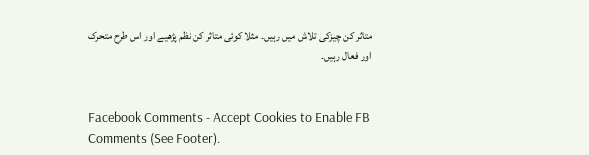متاثر کن چیزکی تلاش میں رہیں۔ مثلا کوئی متاثر کن نظم پڑھیے اور اس طرح متحرک اور فعال رہیں۔


Facebook Comments - Accept Cookies to Enable FB Comments (See Footer).